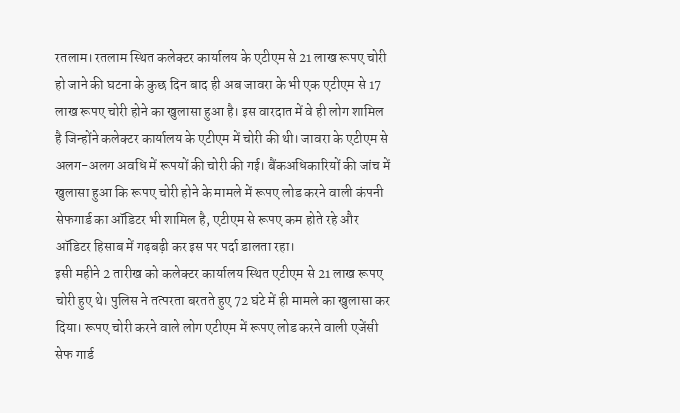रतलाम। रतलाम स्थित कलेक्टर कार्यालय के एटीएम से 21 लाख रूपए चोरी हो जाने की घटना के कुछ दिन बाद ही अब जावरा के भी एक एटीएम से 17 लाख रूपए चोरी होने का खुलासा हुआ है। इस वारदात में वे ही लोग शामिल है जिन्होंने कलेक्टर कार्यालय के एटीएम में चोरी की थी। जावरा के एटीएम से अलग-अलग अवधि में रूपयों की चोरी की गई। बैंकअधिकारियों की जांच में खुलासा हुआ कि रूपए चोरी होने के मामले में रूपए लोड करने वाली कंपनी सेफगार्ड का ऑडिटर भी शामिल है, एटीएम से रूपए कम होते रहे और ऑडिटर हिसाब में गढ़बढ़ी कर इस पर पर्दा डालता रहा।
इसी महीने 2 तारीख को कलेक्टर कार्यालय स्थित एटीएम से 21 लाख रूपए चोरी हुए थे। पुलिस ने तत्परता बरतते हुए 72 घंटे में ही मामले का खुलासा कर दिया। रूपए चोरी करने वाले लोग एटीएम में रूपए लोड करने वाली एजेंसी सेफ गार्ड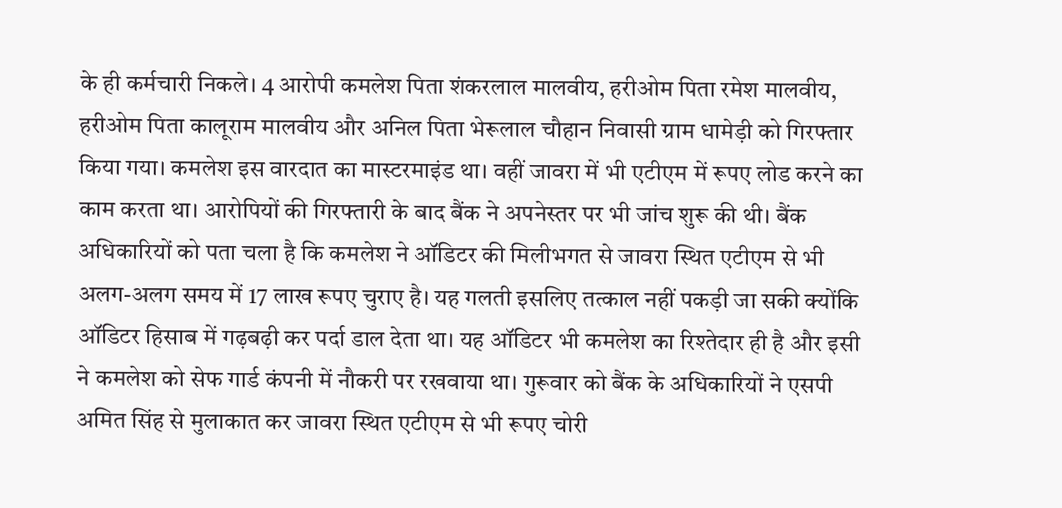के ही कर्मचारी निकले। 4 आरोपी कमलेश पिता शंकरलाल मालवीय, हरीओम पिता रमेश मालवीय, हरीओम पिता कालूराम मालवीय और अनिल पिता भेरूलाल चौहान निवासी ग्राम धामेड़ी को गिरफ्तार किया गया। कमलेश इस वारदात का मास्टरमाइंड था। वहीं जावरा में भी एटीएम में रूपए लोड करने का काम करता था। आरोपियों की गिरफ्तारी के बाद बैंक ने अपनेस्तर पर भी जांच शुरू की थी। बैंक अधिकारियों को पता चला है कि कमलेश ने ऑडिटर की मिलीभगत से जावरा स्थित एटीएम से भी अलग-अलग समय में 17 लाख रूपए चुराए है। यह गलती इसलिए तत्काल नहीं पकड़ी जा सकी क्योंकि ऑडिटर हिसाब में गढ़बढ़ी कर पर्दा डाल देता था। यह ऑडिटर भी कमलेश का रिश्तेदार ही है और इसी ने कमलेश को सेफ गार्ड कंपनी में नौकरी पर रखवाया था। गुरूवार को बैंक के अधिकारियों ने एसपी अमित सिंह से मुलाकात कर जावरा स्थित एटीएम से भी रूपए चोरी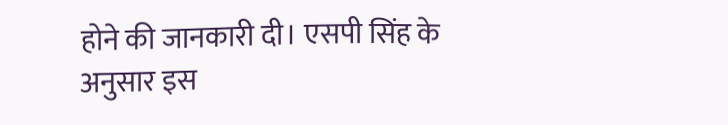होने की जानकारी दी। एसपी सिंह के अनुसार इस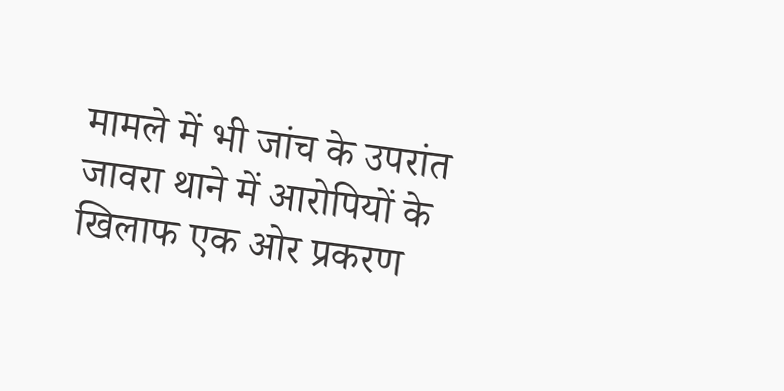मामले में भी जांच के उपरांत जावरा थाने में आरोपियों के खिलाफ एक ओर प्रकरण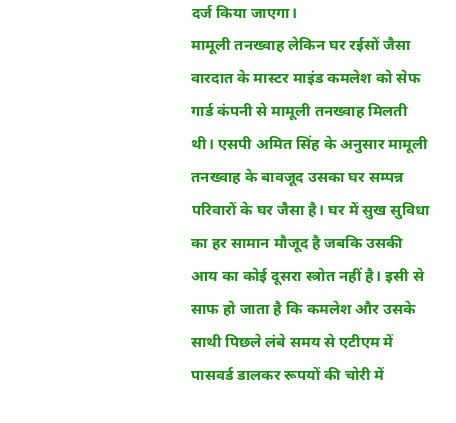दर्ज किया जाएगा।
मामूली तनख्वाह लेकिन घर रईसों जैसा
वारदात के मास्टर माइंड कमलेश को सेफ गार्ड कंपनी से मामूली तनख्वाह मिलती थी। एसपी अमित सिंह के अनुसार मामूली तनख्वाह के बावजूद उसका घर सम्पन्न परिवारों के घर जैसा है। घर में सुख सुविधा का हर सामान मौजूद है जबकि उसकी आय का कोई दूसरा स्त्रोत नहीं है। इसी से साफ हो जाता है कि कमलेश और उसके साथी पिछले लंबे समय से एटीएम में पासवर्ड डालकर रूपयों की चोरी में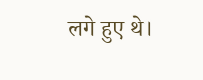लगे हुए थे।